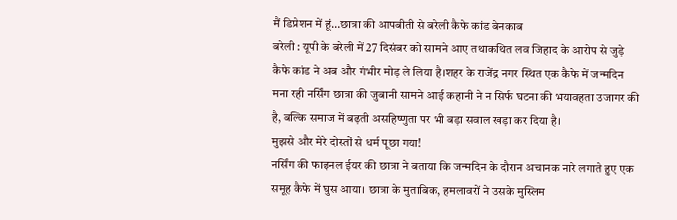मैं डिप्रेशन में हूं…छात्रा की आपबीती से बरेली कैफे कांड बेनकाब
बरेली : यूपी के बरेली में 27 दिसंबर को सामने आए तथाकथित लव जिहाद के आरोप से जुड़े कैफे कांड ने अब और गंभीर मोड़ ले लिया है।शहर के राजेंद्र नगर स्थित एक कैफे में जन्मदिन मना रही नर्सिंग छात्रा की जुबानी सामने आई कहानी ने न सिर्फ घटना की भयावहता उजागर की है, बल्कि समाज में बढ़ती असहिष्णुता पर भी बड़ा सवाल खड़ा कर दिया है।
मुझसे और मेरे दोस्तों से धर्म पूछा गया!
नर्सिंग की फाइनल ईयर की छात्रा ने बताया कि जन्मदिन के दौरान अचानक नारे लगाते हुए एक समूह कैफे में घुस आया। छात्रा के मुताबिक, हमलावरों ने उसके मुस्लिम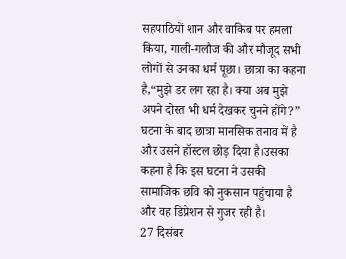सहपाठियों शान और वाकिब पर हमला किया, गाली-गलौज की और मौजूद सभी लोगों से उनका धर्म पूछा। छात्रा का कहना है,“मुझे डर लग रहा है। क्या अब मुझे अपने दोस्त भी धर्म देखकर चुनने होंगे?”
घटना के बाद छात्रा मानसिक तनाव में है और उसने हॉस्टल छोड़ दिया है।उसका कहना है कि इस घटना ने उसकी सामाजिक छवि को नुकसान पहुंचाया है और वह डिप्रेशन से गुजर रही है।
27 दिसंबर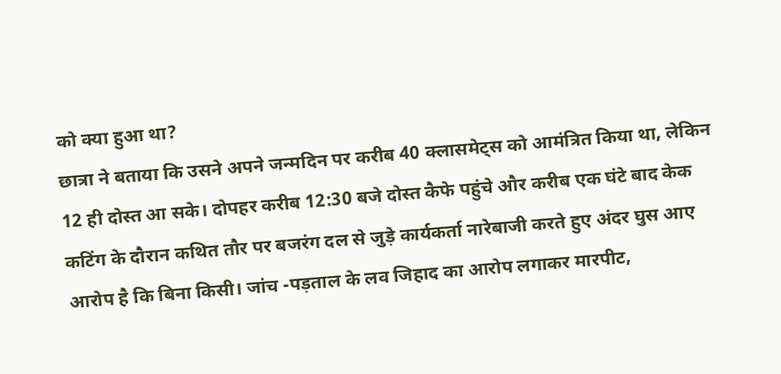को क्या हुआ था?
छात्रा ने बताया कि उसने अपने जन्मदिन पर करीब 40 क्लासमेट्स को आमंत्रित किया था, लेकिन 12 ही दोस्त आ सके। दोपहर करीब 12:30 बजे दोस्त कैफे पहुंचे और करीब एक घंटे बाद केक कटिंग के दौरान कथित तौर पर बजरंग दल से जुड़े कार्यकर्ता नारेबाजी करते हुए अंदर घुस आए आरोप है कि बिना किसी। जांच -पड़ताल के लव जिहाद का आरोप लगाकर मारपीट,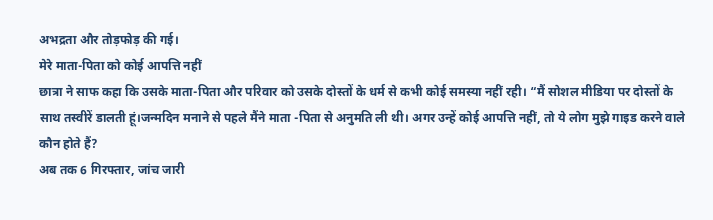अभद्रता और तोड़फोड़ की गई।
मेरे माता-पिता को कोई आपत्ति नहीं
छात्रा ने साफ कहा कि उसके माता-पिता और परिवार को उसके दोस्तों के धर्म से कभी कोई समस्या नहीं रही। “मैं सोशल मीडिया पर दोस्तों के साथ तस्वीरें डालती हूं।जन्मदिन मनाने से पहले मैंने माता -पिता से अनुमति ली थी। अगर उन्हें कोई आपत्ति नहीं, तो ये लोग मुझे गाइड करने वाले कौन होते हैं?
अब तक 6 गिरफ्तार, जांच जारी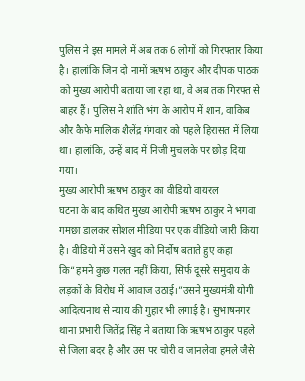पुलिस ने इस मामले में अब तक 6 लोगों को गिरफ्तार किया है। हालांकि जिन दो नामों ऋषभ ठाकुर और दीपक पाठक को मुख्य आरोपी बताया जा रहा था, वे अब तक गिरफ्त से बाहर हैं। पुलिस ने शांति भंग के आरोप में शान, वाकिब और कैफे मालिक शैलेंद्र गंगवार को पहले हिरासत में लिया था। हालांकि, उन्हें बाद में निजी मुचलके पर छोड़ दिया गया।
मुख्य आरोपी ऋषभ ठाकुर का वीडियो वायरल
घटना के बाद कथित मुख्य आरोपी ऋषभ ठाकुर ने भगवा गमछा डालकर सोशल मीडिया पर एक वीडियो जारी किया है। वीडियो में उसने खुद को निर्दोष बताते हुए कहा कि“हमने कुछ गलत नहीं किया, सिर्फ दूसरे समुदाय के लड़कों के विरोध में आवाज उठाई।”उसने मुख्यमंत्री योगी आदित्यनाथ से न्याय की गुहार भी लगाई है। सुभाषनगर थाना प्रभारी जितेंद्र सिंह ने बताया कि ऋषभ ठाकुर पहले से जिला बदर है और उस पर चोरी व जानलेवा हमले जैसे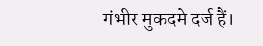गंभीर मुकदमे दर्ज हैं।